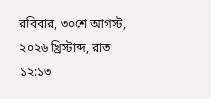রবিবার, ৩০শে আগস্ট, ২০২৬ খ্রিস্টাব্দ, রাত ১২:১৩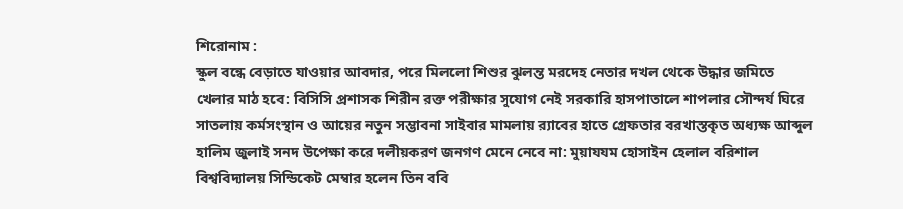শিরোনাম :
স্কুল বন্ধে বেড়াতে যাওয়ার আবদার, পরে মিললো শিশুর ঝুলন্ত মরদেহ নেতার দখল থেকে উদ্ধার জমিতে খেলার মাঠ হবে: বিসিসি প্রশাসক শিরীন রক্ত পরীক্ষার সুযোগ নেই সরকারি হাসপাতালে শাপলার সৌন্দর্য ঘিরে সাতলায় কর্মসংস্থান ও আয়ের নতুন সম্ভাবনা সাইবার মামলায় র‍্যাবের হাতে গ্রেফতার বরখাস্তকৃত অধ্যক্ষ আব্দুল হালিম জুলাই সনদ উপেক্ষা করে দলীয়করণ জনগণ মেনে নেবে না: মুয়াযযম হোসাইন হেলাল বরিশাল বিশ্ববিদ্যালয় সিন্ডিকেট মেম্বার হলেন তিন ববি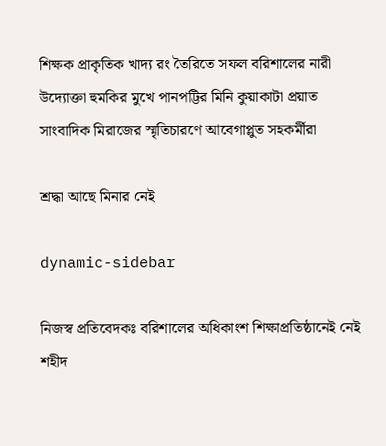শিক্ষক প্রাকৃতিক খাদ্য রং তৈরিতে সফল বরিশালের নারী উদ্যোক্তা হুমকির মুখে পানপট্টির মিনি কুয়াকাটা প্রয়াত সাংবাদিক মিরাজের স্মৃতিচারণে আবেগাপ্লুত সহকর্মীরা

শ্রদ্ধা আছে মিনার নেই

dynamic-sidebar

নিজস্ব প্রতিবেদকঃ বরিশালের অধিকাংশ শিক্ষাপ্রতিষ্ঠানেই নেই শহীদ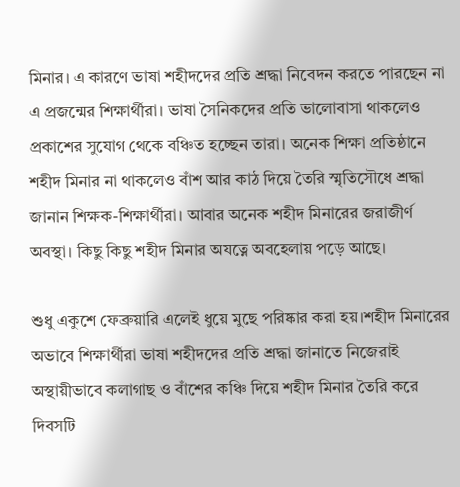মিনার। এ কারণে ভাষা শহীদদের প্রতি শ্রদ্ধা নিবেদন করতে পারছেন না এ প্রজন্মের শিক্ষার্থীরা। ভাষা সৈনিকদের প্রতি ভালোবাসা থাকলেও প্রকাশের সুযোগ থেকে বঞ্চিত হচ্ছেন তারা। অনেক শিক্ষা প্রতিষ্ঠানে শহীদ মিনার না থাকলেও বাঁশ আর কাঠ দিয়ে তৈরি স্মৃতিসৌধে শ্রদ্ধা জানান শিক্ষক-শিক্ষার্থীরা। আবার অনেক শহীদ মিনারের জরাজীর্ণ অবস্থা। কিছু কিছু শহীদ মিনার অযত্নে অবহেলায় পড়ে আছে।

শুধু একুশে ফেব্রুয়ারি এলেই ধুয়ে মুছে পরিষ্কার করা হয়।শহীদ মিনারের অভাবে শিক্ষার্থীরা ভাষা শহীদদের প্রতি শ্রদ্ধা জানাতে নিজেরাই অস্থায়ীভাবে কলাগাছ ও বাঁশের কঞ্চি দিয়ে শহীদ মিনার তৈরি করে দিবসটি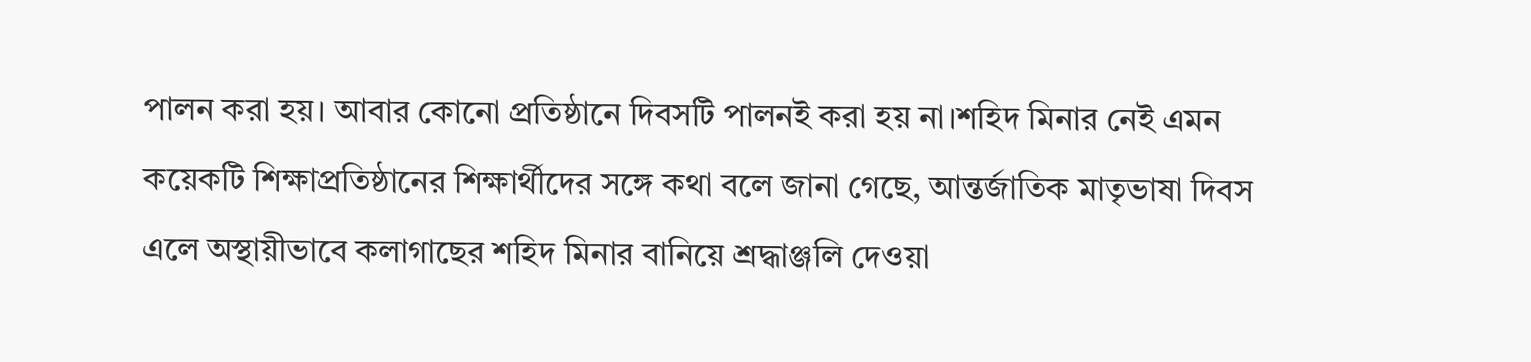পালন করা হয়। আবার কোনো প্রতিষ্ঠানে দিবসটি পালনই করা হয় না।শহিদ মিনার নেই এমন কয়েকটি শিক্ষাপ্রতিষ্ঠানের শিক্ষার্থীদের সঙ্গে কথা বলে জানা গেছে, আন্তর্জাতিক মাতৃভাষা দিবস এলে অস্থায়ীভাবে কলাগাছের শহিদ মিনার বানিয়ে শ্রদ্ধাঞ্জলি দেওয়া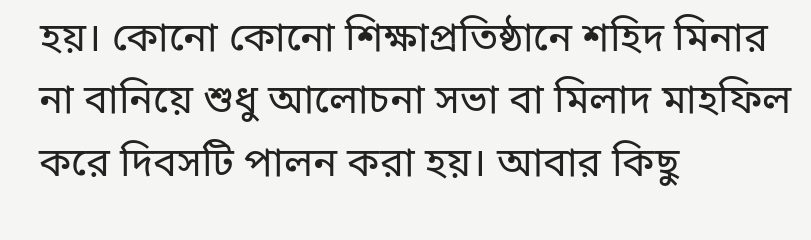হয়। কোনো কোনো শিক্ষাপ্রতিষ্ঠানে শহিদ মিনার না বানিয়ে শুধু আলোচনা সভা বা মিলাদ মাহফিল করে দিবসটি পালন করা হয়। আবার কিছু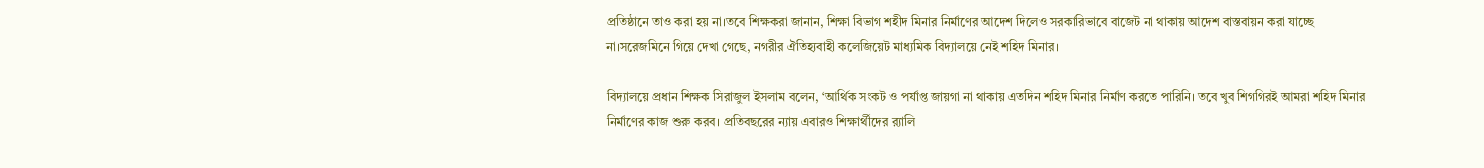প্রতিষ্ঠানে তাও করা হয় না।তবে শিক্ষকরা জানান, শিক্ষা বিভাগ শহীদ মিনার নির্মাণের আদেশ দিলেও সরকারিভাবে বাজেট না থাকায় আদেশ বাস্তবায়ন করা যাচ্ছে না।সরেজমিনে গিয়ে দেখা গেছে, নগরীর ঐতিহ্যবাহী কলেজিয়েট মাধ্যমিক বিদ্যালয়ে নেই শহিদ মিনার।

বিদ্যালয়ে প্রধান শিক্ষক সিরাজুল ইসলাম বলেন, ‘আর্থিক সংকট ও পর্যাপ্ত জায়গা না থাকায় এতদিন শহিদ মিনার নির্মাণ করতে পারিনি। তবে খুব শিগগিরই আমরা শহিদ মিনার নির্মাণের কাজ শুরু করব। প্রতিবছরের ন্যায় এবারও শিক্ষার্থীদের র‌্যালি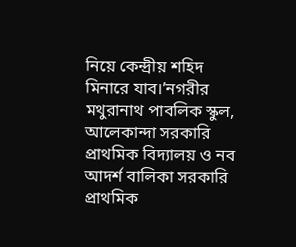নিয়ে কেন্দ্রীয় শহিদ মিনারে যাব।’নগরীর মথুরানাথ পাবলিক স্কুল, আলেকান্দা সরকারি প্রাথমিক বিদ্যালয় ও নব আদর্শ বালিকা সরকারি প্রাথমিক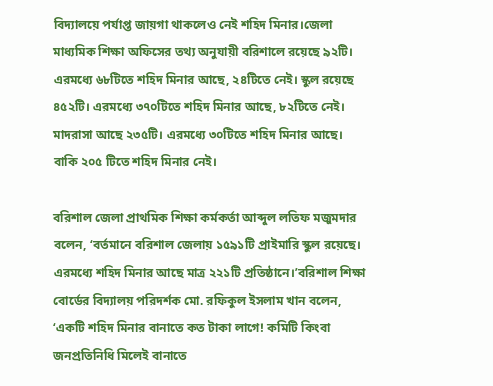বিদ্যালয়ে পর্যাপ্ত জায়গা থাকলেও নেই শহিদ মিনার।জেলা মাধ্যমিক শিক্ষা অফিসের তথ্য অনুযায়ী বরিশালে রয়েছে ৯২টি। এরমধ্যে ৬৮টিতে শহিদ মিনার আছে, ২৪টিতে নেই। স্কুল রয়েছে ৪৫২টি। এরমধ্যে ৩৭০টিতে শহিদ মিনার আছে, ৮২টিতে নেই। মাদরাসা আছে ২৩৫টি। এরমধ্যে ৩০টিতে শহিদ মিনার আছে। বাকি ২০৫ টিতে শহিদ মিনার নেই।

বরিশাল জেলা প্রাথমিক শিক্ষা কর্মকর্তা আব্দুল লতিফ মজুমদার বলেন, ‘বর্তমানে বরিশাল জেলায় ১৫৯১টি প্রাইমারি স্কুল রয়েছে। এরমধ্যে শহিদ মিনার আছে মাত্র ২২১টি প্রতিষ্ঠানে।’বরিশাল শিক্ষা বোর্ডের বিদ্যালয় পরিদর্শক মো. রফিকুল ইসলাম খান বলেন, ‘একটি শহিদ মিনার বানাতে কত টাকা লাগে! কমিটি কিংবা জনপ্রতিনিধি মিলেই বানাতে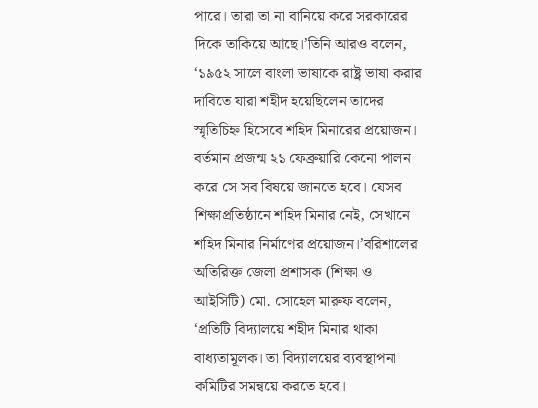পারে। তারা তা না বানিয়ে করে সরকারের দিকে তাকিয়ে আছে।’তিনি আরও বলেন, ‘১৯৫২ সালে বাংলা ভাষাকে রাষ্ট্র ভাষা করার দাবিতে যারা শহীদ হয়েছিলেন তাদের স্মৃতিচিহ্ন হিসেবে শহিদ মিনারের প্রয়োজন। বর্তমান প্রজন্ম ২১ ফেব্রুয়ারি কেনো পালন করে সে সব বিষয়ে জানতে হবে। যেসব শিক্ষাপ্রতিষ্ঠানে শহিদ মিনার নেই, সেখানে শহিদ মিনার নির্মাণের প্রয়োজন।’বরিশালের অতিরিক্ত জেলা প্রশাসক (শিক্ষা ও আইসিটি) মো. সোহেল মারুফ বলেন, ‘প্রতিটি বিদ্যালয়ে শহীদ মিনার থাকা বাধ্যতামূলক। তা বিদ্যালয়ের ব্যবস্থাপনা কমিটির সমন্বয়ে করতে হবে।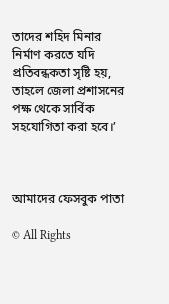তাদের শহিদ মিনার নির্মাণ করতে যদি প্রতিবন্ধকতা সৃষ্টি হয়, তাহলে জেলা প্রশাসনের পক্ষ থেকে সার্বিক সহযোগিতা করা হবে।’



আমাদের ফেসবুক পাতা

© All Rights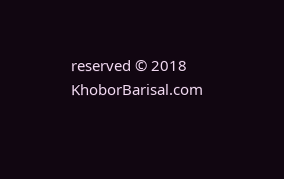reserved © 2018 KhoborBarisal.com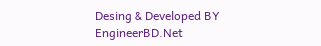Desing & Developed BY EngineerBD.Net